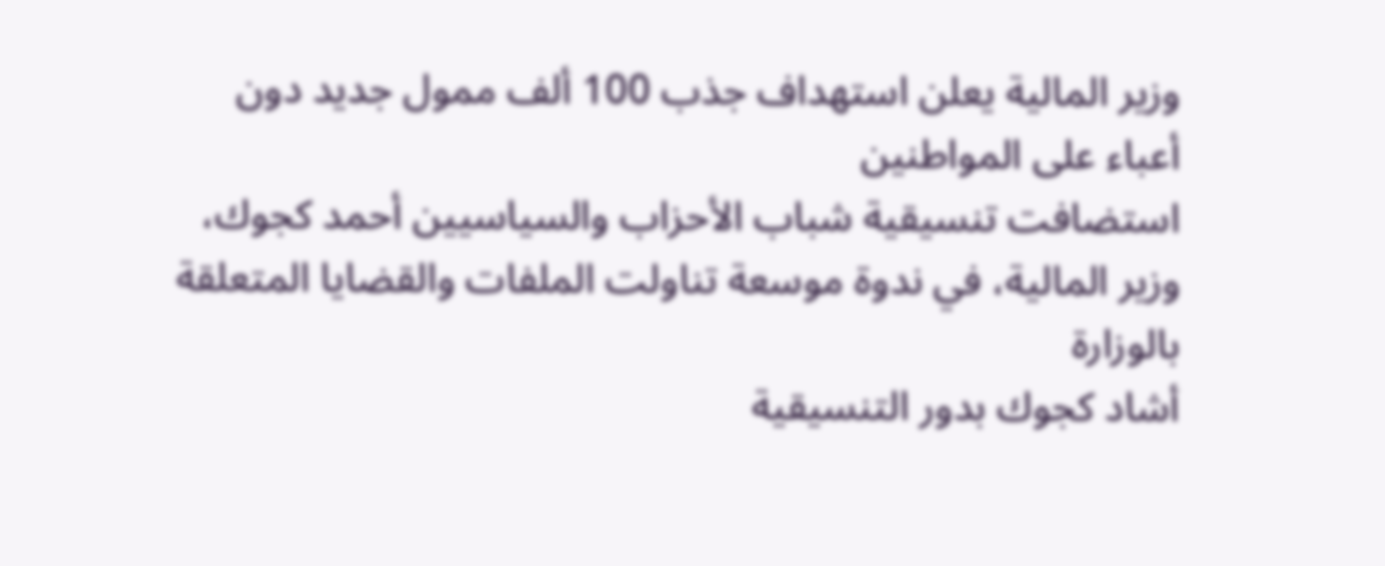وزير المالية يعلن استهداف جذب 100 ألف ممول جديد دون أعباء على المواطنين
استضافت تنسيقية شباب الأحزاب والسياسيين أحمد كجوك، وزير المالية، في ندوة موسعة تناولت الملفات والقضايا المتعلقة بالوزارة
أشاد كجوك بدور التنسيقية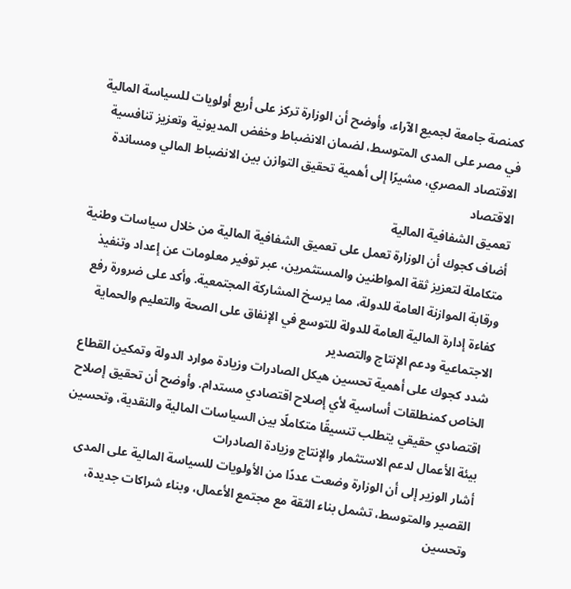كمنصة جامعة لجميع الآراء، وأوضح أن الوزارة تركز على أربع أولويات للسياسة المالية في مصر على المدى المتوسط، لضمان الانضباط وخفض المديونية وتعزيز تنافسية الاقتصاد المصري، مشيرًا إلى أهمية تحقيق التوازن بين الانضباط المالي ومساندة الاقتصاد
تعميق الشفافية المالية
أضاف كجوك أن الوزارة تعمل على تعميق الشفافية المالية من خلال سياسات وطنية متكاملة لتعزيز ثقة المواطنين والمستثمرين، عبر توفير معلومات عن إعداد وتنفيذ ورقابة الموازنة العامة للدولة، مما يرسخ المشاركة المجتمعية. وأكد على ضرورة رفع كفاءة إدارة المالية العامة للدولة للتوسع في الإنفاق على الصحة والتعليم والحماية الاجتماعية ودعم الإنتاج والتصدير
شدد كجوك على أهمية تحسين هيكل الصادرات وزيادة موارد الدولة وتمكين القطاع الخاص كمنطلقات أساسية لأي إصلاح اقتصادي مستدام. وأوضح أن تحقيق إصلاح اقتصادي حقيقي يتطلب تنسيقًا متكاملًا بين السياسات المالية والنقدية، وتحسين بيئة الأعمال لدعم الاستثمار والإنتاج وزيادة الصادرات
أشار الوزير إلى أن الوزارة وضعت عددًا من الأولويات للسياسة المالية على المدى القصير والمتوسط، تشمل بناء الثقة مع مجتمع الأعمال، وبناء شراكات جديدة، وتحسين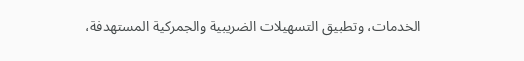الخدمات، وتطبيق التسهيلات الضريبية والجمركية المستهدفة،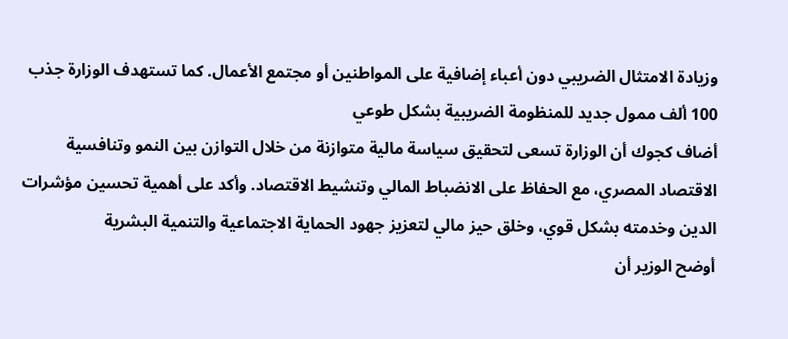وزيادة الامتثال الضريبي دون أعباء إضافية على المواطنين أو مجتمع الأعمال. كما تستهدف الوزارة جذب 100 ألف ممول جديد للمنظومة الضريبية بشكل طوعي
أضاف كجوك أن الوزارة تسعى لتحقيق سياسة مالية متوازنة من خلال التوازن بين النمو وتنافسية الاقتصاد المصري، مع الحفاظ على الانضباط المالي وتنشيط الاقتصاد. وأكد على أهمية تحسين مؤشرات الدين وخدمته بشكل قوي، وخلق حيز مالي لتعزيز جهود الحماية الاجتماعية والتنمية البشرية
أوضح الوزير أن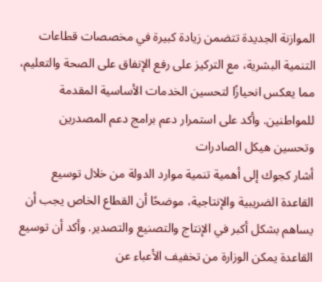الموازنة الجديدة تتضمن زيادة كبيرة في مخصصات قطاعات التنمية البشرية، مع التركيز على رفع الإنفاق على الصحة والتعليم، مما يعكس انحيازًا لتحسين الخدمات الأساسية المقدمة للمواطنين. وأكد على استمرار دعم برامج دعم المصدرين وتحسين هيكل الصادرات
أشار كجوك إلى أهمية تنمية موارد الدولة من خلال توسيع القاعدة الضريبية والإنتاجية، موضحًا أن القطاع الخاص يجب أن يساهم بشكل أكبر في الإنتاج والتصنيع والتصدير. وأكد أن توسيع القاعدة يمكن الوزارة من تخفيف الأعباء عن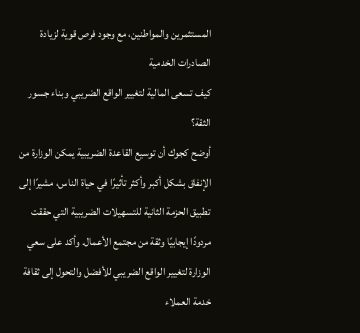المستثمرين والمواطنين، مع وجود فرص قوية لزيادة الصادرات الخدمية
كيف تسعى المالية لتغيير الواقع الضريبي وبناء جسور الثقة؟
أوضح كجوك أن توسيع القاعدة الضريبية يمكن الوزارة من الإنفاق بشكل أكبر وأكثر تأثيرًا في حياة الناس، مشيرًا إلى تطبيق الحزمة الثانية للتسهيلات الضريبية التي حققت مردودًا إيجابيًا وثقة من مجتمع الأعمال. وأكد على سعي الوزارة لتغيير الواقع الضريبي للأفضل والتحول إلى ثقافة خدمة العملاء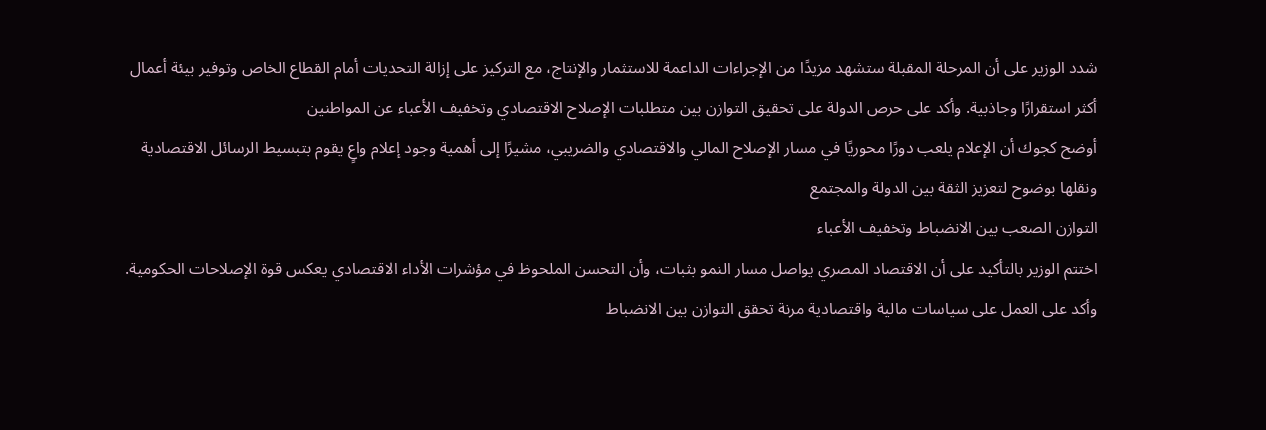شدد الوزير على أن المرحلة المقبلة ستشهد مزيدًا من الإجراءات الداعمة للاستثمار والإنتاج، مع التركيز على إزالة التحديات أمام القطاع الخاص وتوفير بيئة أعمال أكثر استقرارًا وجاذبية. وأكد على حرص الدولة على تحقيق التوازن بين متطلبات الإصلاح الاقتصادي وتخفيف الأعباء عن المواطنين
أوضح كجوك أن الإعلام يلعب دورًا محوريًا في مسار الإصلاح المالي والاقتصادي والضريبي، مشيرًا إلى أهمية وجود إعلام واعٍ يقوم بتبسيط الرسائل الاقتصادية ونقلها بوضوح لتعزيز الثقة بين الدولة والمجتمع
التوازن الصعب بين الانضباط وتخفيف الأعباء
اختتم الوزير بالتأكيد على أن الاقتصاد المصري يواصل مسار النمو بثبات، وأن التحسن الملحوظ في مؤشرات الأداء الاقتصادي يعكس قوة الإصلاحات الحكومية. وأكد على العمل على سياسات مالية واقتصادية مرنة تحقق التوازن بين الانضباط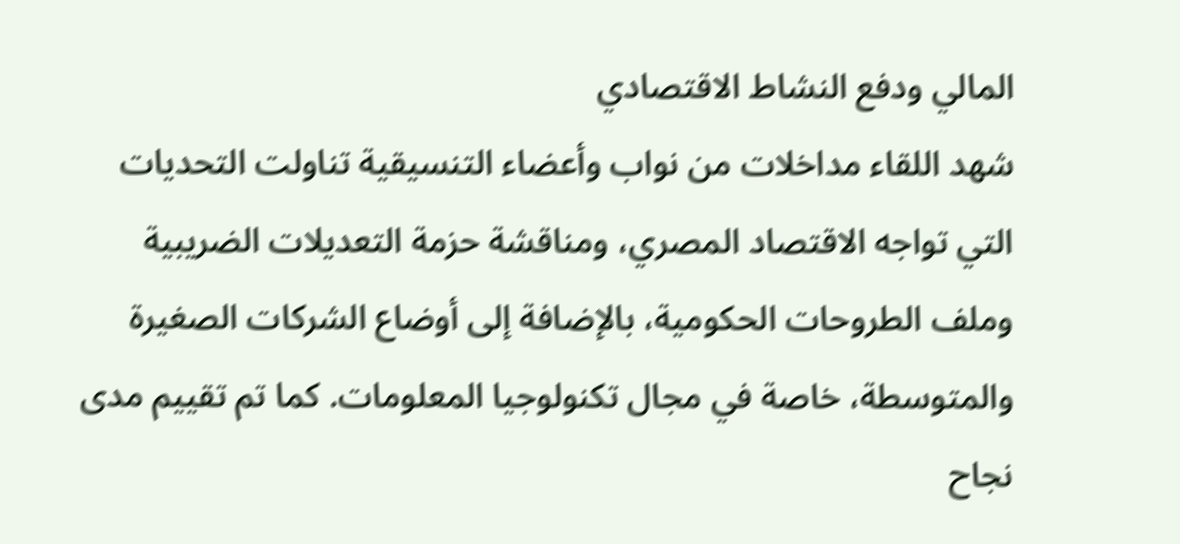المالي ودفع النشاط الاقتصادي
شهد اللقاء مداخلات من نواب وأعضاء التنسيقية تناولت التحديات التي تواجه الاقتصاد المصري، ومناقشة حزمة التعديلات الضريبية وملف الطروحات الحكومية، بالإضافة إلى أوضاع الشركات الصغيرة والمتوسطة، خاصة في مجال تكنولوجيا المعلومات. كما تم تقييم مدى نجاح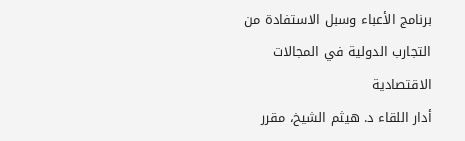برنامج الأعباء وسبل الاستفادة من التجارب الدولية في المجالات الاقتصادية
أدار اللقاء د. هيثم الشيخ، مقرر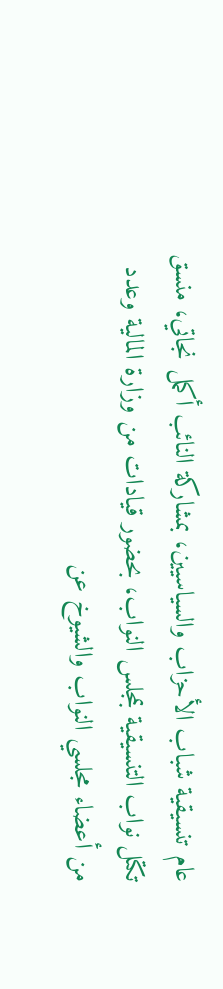عام تنسيقية شباب الأحزاب والسياسيين، بمشاركة النائب أكمل نجاتي، منسق تكتل نواب التنسيقية بمجلس النواب، بحضور قيادات من وزارة المالية وعدد من أعضاء مجلسي النواب والشيوخ عن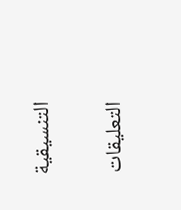التنسيقية


التعليقات